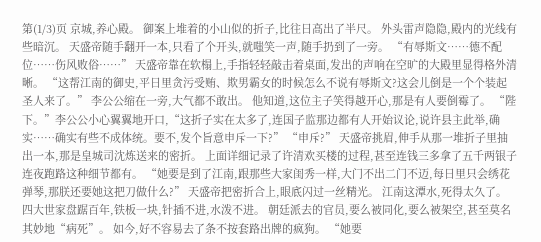第(1/3)页 京城,养心殿。 御案上堆着的小山似的折子,比往日高出了半尺。 外头雷声隐隐,殿内的光线有些暗沉。 天盛帝随手翻开一本,只看了个开头,就嗤笑一声,随手扔到了一旁。 “有辱斯文……德不配位……伤风败俗……” 天盛帝靠在软榻上,手指轻轻敲击着桌面,发出的声响在空旷的大殿里显得格外清晰。 “这帮江南的御史,平日里贪污受贿、欺男霸女的时候怎么不说有辱斯文?这会儿倒是一个个装起圣人来了。” 李公公缩在一旁,大气都不敢出。 他知道,这位主子笑得越开心,那是有人要倒霉了。 “陛下。”李公公小心翼翼地开口,“这折子实在太多了,连国子监那边都有人开始议论,说许县主此举,确实……确实有些不成体统。要不,发个旨意申斥一下?” “申斥?” 天盛帝挑眉,伸手从那一堆折子里抽出一本,那是皇城司沈炼送来的密折。 上面详细记录了许清欢买楼的过程,甚至连钱三多拿了五千两银子连夜跑路这种细节都有。 “她要是到了江南,跟那些大家闺秀一样,大门不出二门不迈,每日里只会绣花弹琴,那朕还要她这把刀做什么?” 天盛帝把密折合上,眼底闪过一丝精光。 江南这潭水,死得太久了。 四大世家盘踞百年,铁板一块,针插不进,水泼不进。 朝廷派去的官员,要么被同化,要么被架空,甚至莫名其妙地“病死”。 如今,好不容易去了条不按套路出牌的疯狗。 “她要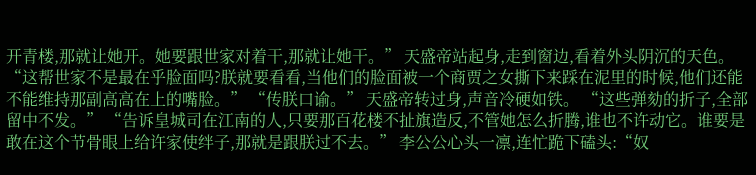开青楼,那就让她开。她要跟世家对着干,那就让她干。” 天盛帝站起身,走到窗边,看着外头阴沉的天色。 “这帮世家不是最在乎脸面吗?朕就要看看,当他们的脸面被一个商贾之女撕下来踩在泥里的时候,他们还能不能维持那副高高在上的嘴脸。” “传朕口谕。” 天盛帝转过身,声音冷硬如铁。 “这些弹劾的折子,全部留中不发。” “告诉皇城司在江南的人,只要那百花楼不扯旗造反,不管她怎么折腾,谁也不许动它。谁要是敢在这个节骨眼上给许家使绊子,那就是跟朕过不去。” 李公公心头一凛,连忙跪下磕头:“奴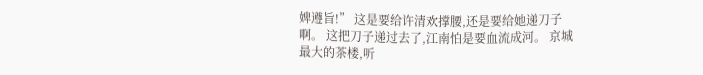婢遵旨!” 这是要给许清欢撑腰,还是要给她递刀子啊。 这把刀子递过去了,江南怕是要血流成河。 京城最大的茶楼,听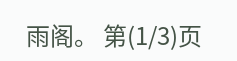雨阁。 第(1/3)页